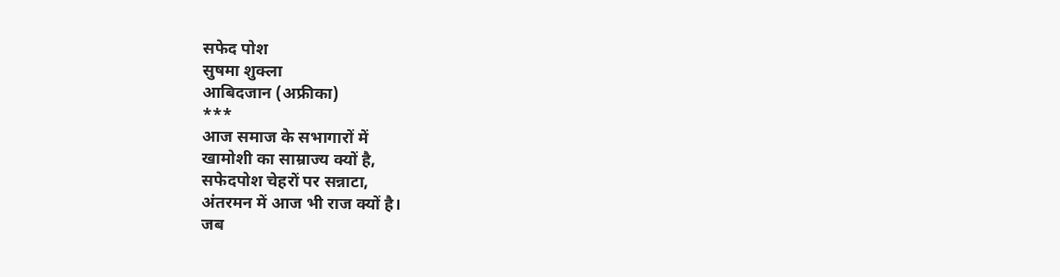सफेद पोश
सुषमा शुक्ला
आबिदजान (अफ्रीका)
***
आज समाज के सभागारों में
खामोशी का साम्राज्य क्यों है,
सफेदपोश चेहरों पर सन्नाटा,
अंतरमन में आज भी राज क्यों है।
जब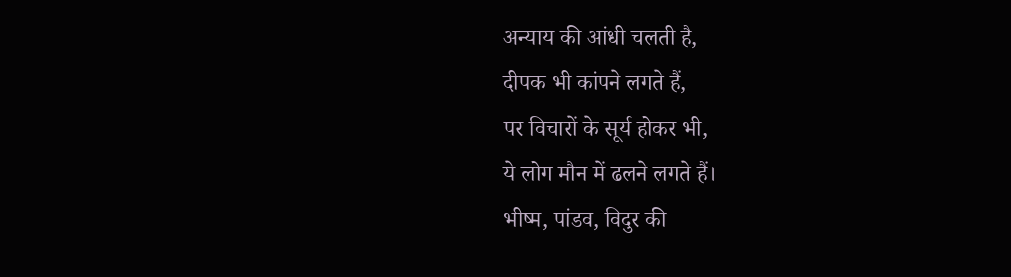अन्याय की आंधी चलती है,
दीपक भी कांपने लगते हैं,
पर विचारों के सूर्य होकर भी,
ये लोग मौन में ढलने लगते हैं।
भीष्म, पांडव, विदुर की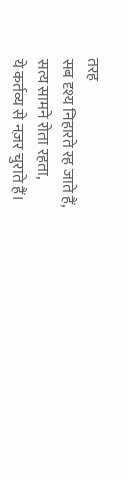तरह
सब दृश्य निहारते रह जाते हैं,
सत्य सामने रोता रहता,
ये कर्तव्य से नज़र चुराते हैं।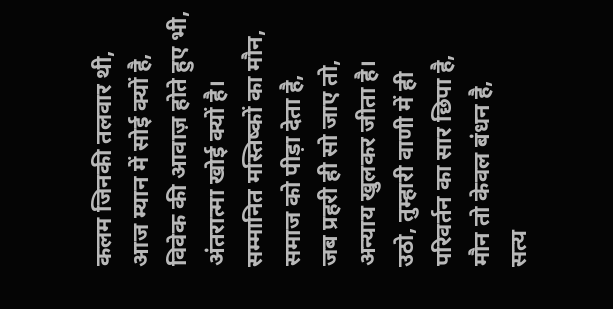कलम जिनकी तलवार थी,
आज म्यान में सोई क्यों है,
विवेक की आवाज़ होते हुए भी,
अंतरात्मा खोई क्यों है।
सम्मानित मस्तिष्कों का मौन,
समाज को पीड़ा देता है,
जब प्रहरी ही सो जाए तो,
अन्याय खुलकर जीता है।
उठो, तुम्हारी वाणी में ही
परिवर्तन का सार छिपा है,
मौन तो केवल बंधन है,
सत्य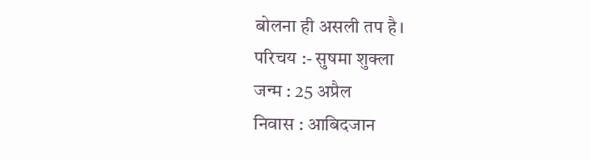बोलना ही असली तप है।
परिचय :- सुषमा शुक्ला
जन्म : 25 अप्रैल
निवास : आबिदजान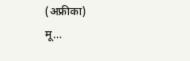(अफ्रीका)
मू...